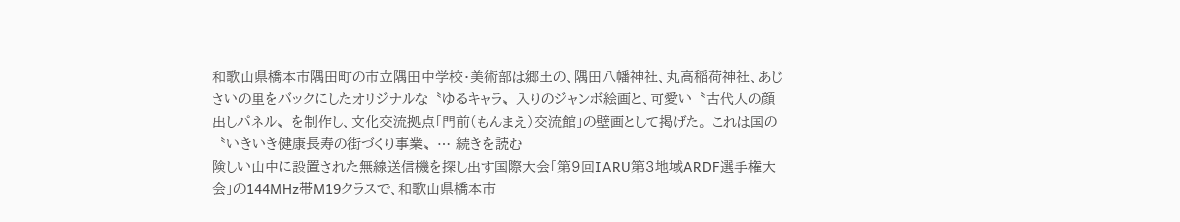和歌山県橋本市隅田町の市立隅田中学校・美術部は郷土の、隅田八幡神社、丸高稲荷神社、あじさいの里をバックにしたオリジナルな〝ゆるキャラ〟入りのジャンボ絵画と、可愛い〝古代人の顔出しパネル〟を制作し、文化交流拠点「門前(もんまえ)交流館」の壁画として掲げた。 これは国の〝いきいき健康長寿の街づくり事業〟… 続きを読む
険しい山中に設置された無線送信機を探し出す国際大会「第9回IARU第3地域ARDF選手権大会」の144MHz帯M19クラスで、和歌山県橋本市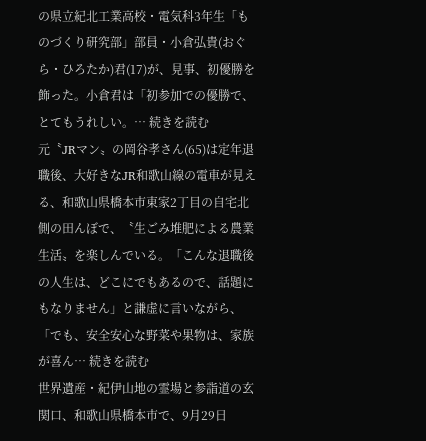の県立紀北工業高校・電気科3年生「ものづくり研究部」部員・小倉弘貴(おぐら・ひろたか)君(17)が、見事、初優勝を飾った。小倉君は「初参加での優勝で、とてもうれしい。… 続きを読む
元〝JRマン〟の岡谷孝さん(65)は定年退職後、大好きなJR和歌山線の電車が見える、和歌山県橋本市東家2丁目の自宅北側の田んぼで、〝生ごみ堆肥による農業生活〟を楽しんでいる。「こんな退職後の人生は、どこにでもあるので、話題にもなりません」と謙虚に言いながら、「でも、安全安心な野菜や果物は、家族が喜ん… 続きを読む
世界遺産・紀伊山地の霊場と参詣道の玄関口、和歌山県橋本市で、9月29日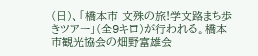(日)、「橋本市 文殊の旅!学文路まち歩きツアー」(全9キロ)が行われる。橋本市観光協会の畑野富雄会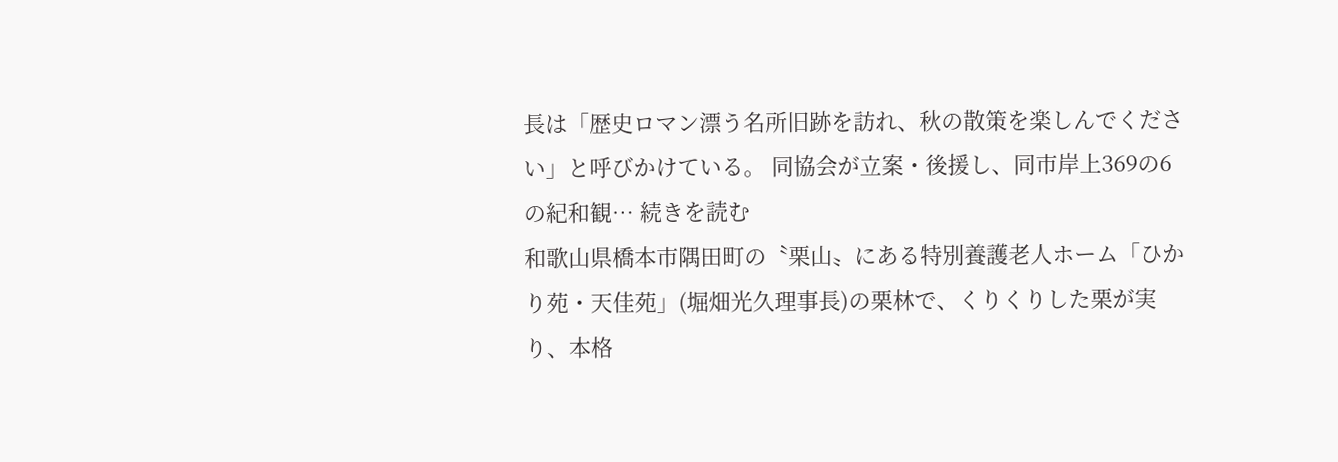長は「歴史ロマン漂う名所旧跡を訪れ、秋の散策を楽しんでください」と呼びかけている。 同協会が立案・後援し、同市岸上369の6の紀和観… 続きを読む
和歌山県橋本市隅田町の〝栗山〟にある特別養護老人ホーム「ひかり苑・天佳苑」(堀畑光久理事長)の栗林で、くりくりした栗が実り、本格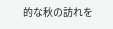的な秋の訪れを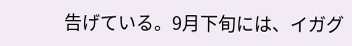告げている。9月下旬には、イガグ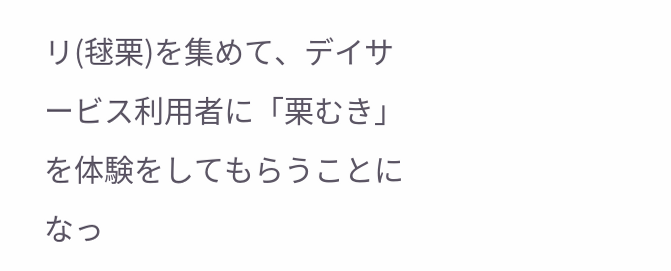リ(毬栗)を集めて、デイサービス利用者に「栗むき」を体験をしてもらうことになっ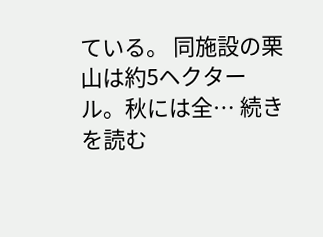ている。 同施設の栗山は約5ヘクタール。秋には全… 続きを読む